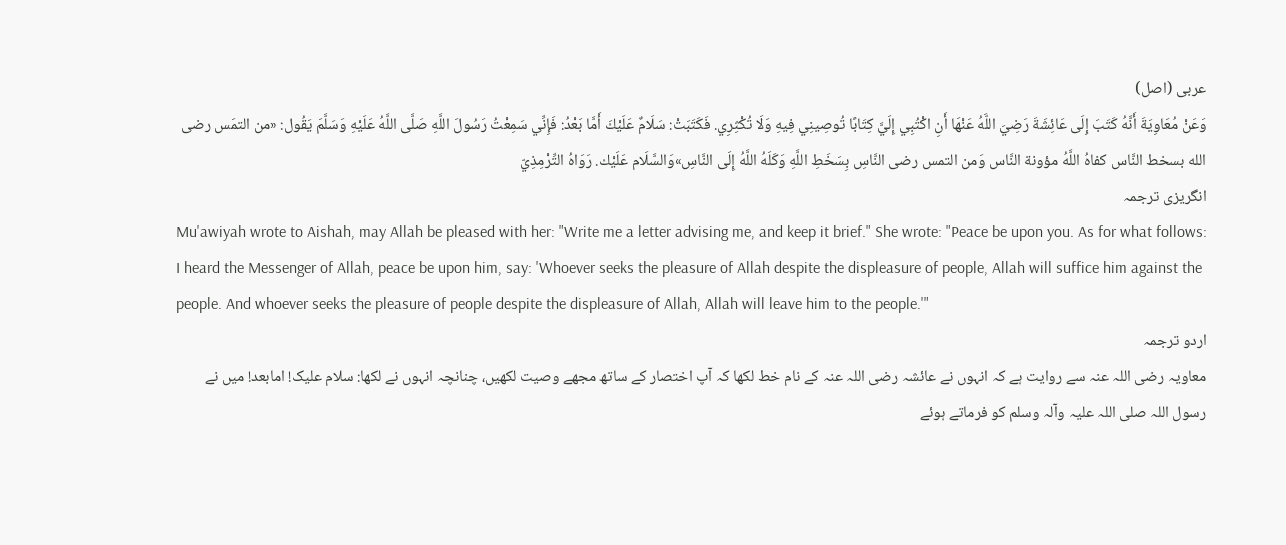عربی (اصل)
وَعَنْ مُعَاوِيَةَ أَنَّهُ كَتَبَ إِلَى عَائِشَةَ رَضِيَ اللَّهُ عَنْهَا أَنِ اكْتُبِي إِلَيَّ كِتَابًا تُوصِينِي فِيهِ وَلَا تُكْثِرِي. فَكَتَبَتْ: سَلَامٌ عَلَيْكَ أَمَّا بَعْدُ: فَإِنِّي سَمِعْتُ رَسُولَ اللَّهِ صَلَّى اللَّهُ عَلَيْهِ وَسَلَّمَ يَقُول: «من التمَس رضى الله بسخط النَّاس كفاهُ اللَّهُ مؤونة النَّاس وَمن التمس رضى النَّاسِ بِسَخَطِ اللَّهِ وَكَلَهُ اللَّهُ إِلَى النَّاسِ»وَالسَّلَام عَلَيْك. رَوَاهُ التِّرْمِذِيّ
انگریزی ترجمہ
Mu'awiyah wrote to Aishah, may Allah be pleased with her: "Write me a letter advising me, and keep it brief." She wrote: "Peace be upon you. As for what follows: I heard the Messenger of Allah, peace be upon him, say: 'Whoever seeks the pleasure of Allah despite the displeasure of people, Allah will suffice him against the people. And whoever seeks the pleasure of people despite the displeasure of Allah, Allah will leave him to the people.'"
اردو ترجمہ
معاویہ رضی اللہ عنہ سے روایت ہے کہ انہوں نے عائشہ رضی اللہ عنہ کے نام خط لکھا کہ آپ اختصار کے ساتھ مجھے وصیت لکھیں، چنانچہ انہوں نے لکھا: سلام علیک! امابعد! میں نے رسول اللہ صلی اللہ علیہ وآلہ وسلم کو فرماتے ہوئے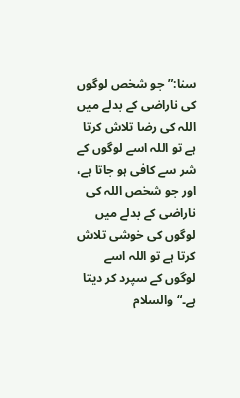سنا:”جو شخص لوگوں کی ناراضی کے بدلے میں اللہ کی رضا تلاش کرتا ہے تو اللہ اسے لوگوں کے شر سے کافی ہو جاتا ہے، اور جو شخص اللہ کی ناراضی کے بدلے میں لوگوں کی خوشی تلاش کرتا ہے تو اللہ اسے لوگوں کے سپرد کر دیتا ہے۔“والسلام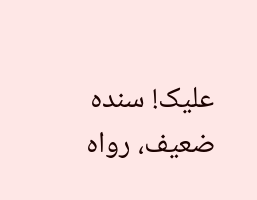علیک! سندہ ضعیف، رواہ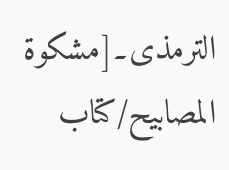الترمذی۔[مشكوة المصابيح/كتاب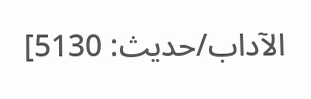الآداب/حدیث: 5130]